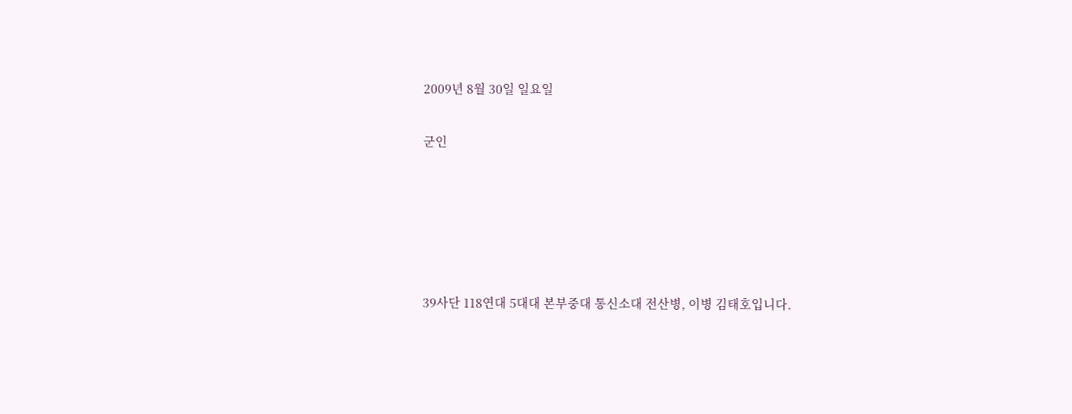2009년 8월 30일 일요일

군인





39사단 118연대 5대대 본부중대 통신소대 전산병, 이병 김태호입니다.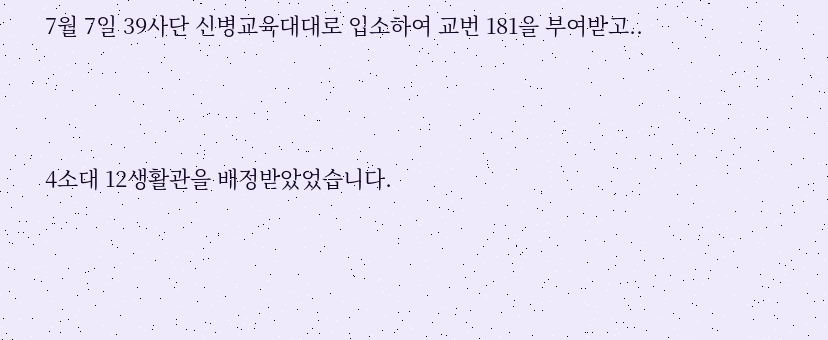7월 7일 39사단 신병교육대대로 입소하여 교번 181을 부여받고..



4소대 12생활관을 배정받았었습니다.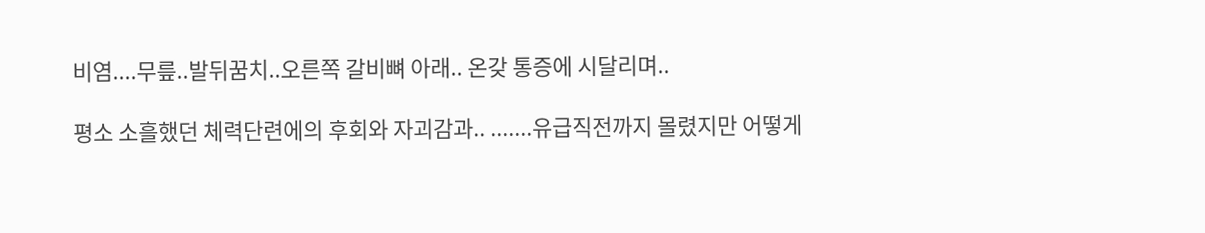비염....무릎..발뒤꿈치..오른쪽 갈비뼈 아래.. 온갖 통증에 시달리며..

평소 소흘했던 체력단련에의 후회와 자괴감과.. .......유급직전까지 몰렸지만 어떻게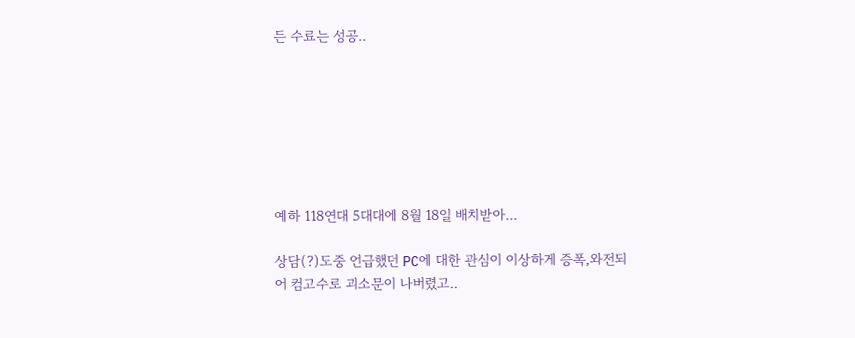든 수료는 성공..







예하 118연대 5대대에 8월 18일 배치받아...

상담(?)도중 언급했던 PC에 대한 관심이 이상하게 증폭,와전되어 컴고수로 괴소문이 나버렸고..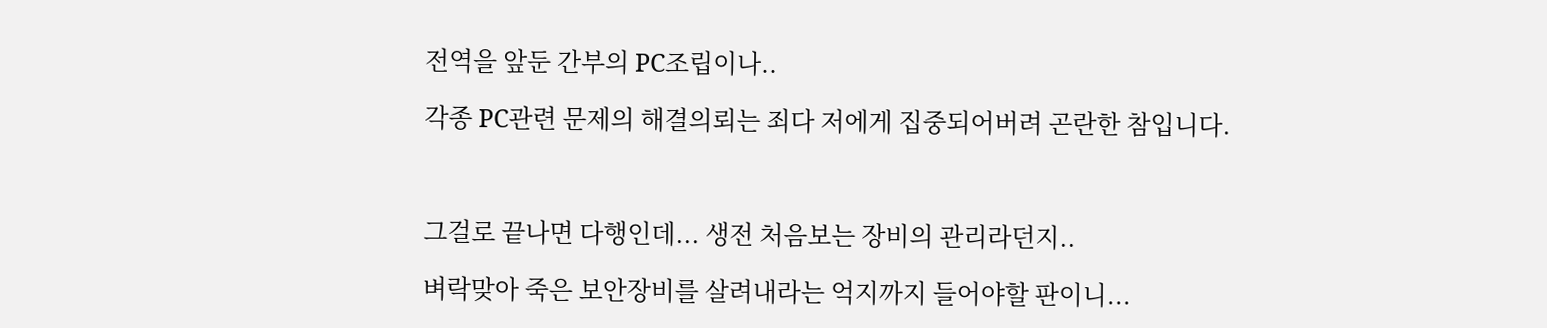전역을 앞둔 간부의 PC조립이나..

각종 PC관련 문제의 해결의뢰는 죄다 저에게 집중되어버려 곤란한 참입니다.



그걸로 끝나면 다행인데... 생전 처음보는 장비의 관리라던지..

벼락맞아 죽은 보안장비를 살려내라는 억지까지 들어야할 판이니...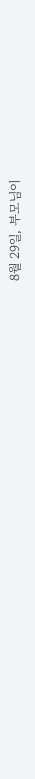8월 29일, 부모님이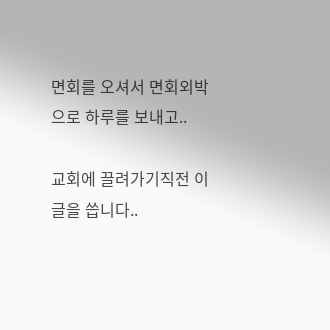면회를 오셔서 면회외박으로 하루를 보내고..

교회에 끌려가기직전 이 글을 씁니다..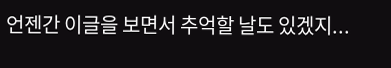언젠간 이글을 보면서 추억할 날도 있겠지...